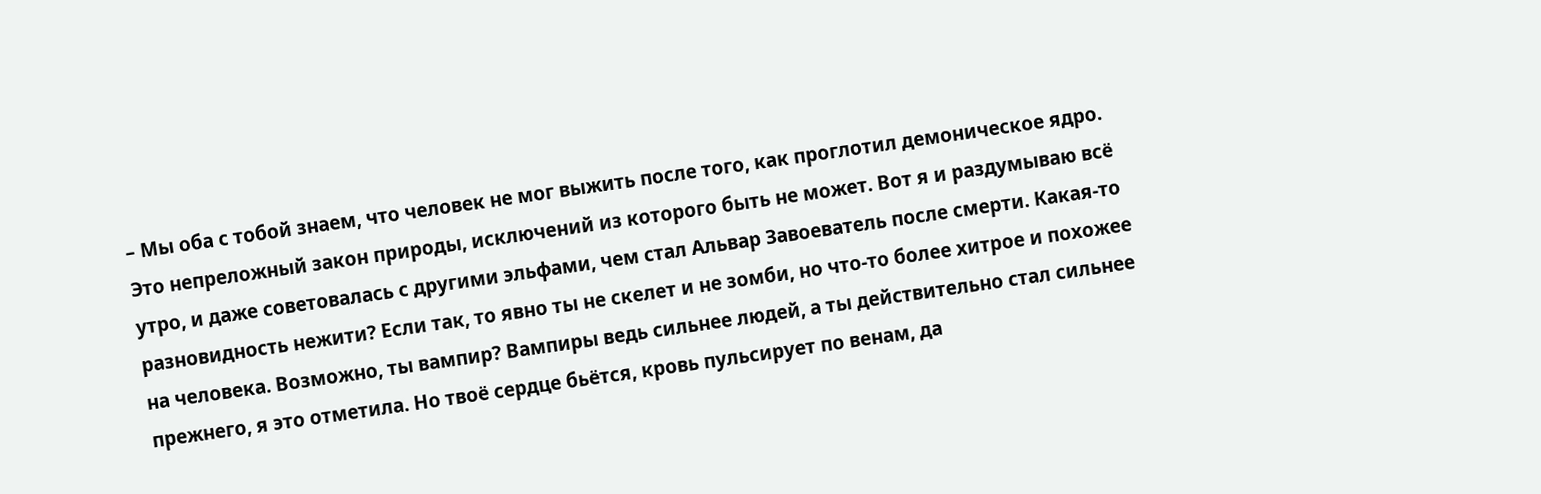– Мы оба с тобой знаем, что человек не мог выжить после того, как проглотил демоническое ядро. Это непреложный закон природы, исключений из которого быть не может. Вот я и раздумываю всё утро, и даже советовалась с другими эльфами, чем стал Альвар Завоеватель после смерти. Какая‑то разновидность нежити? Если так, то явно ты не скелет и не зомби, но что‑то более хитрое и похожее на человека. Возможно, ты вампир? Вампиры ведь сильнее людей, а ты действительно стал сильнее прежнего, я это отметила. Но твоё сердце бьётся, кровь пульсирует по венам, да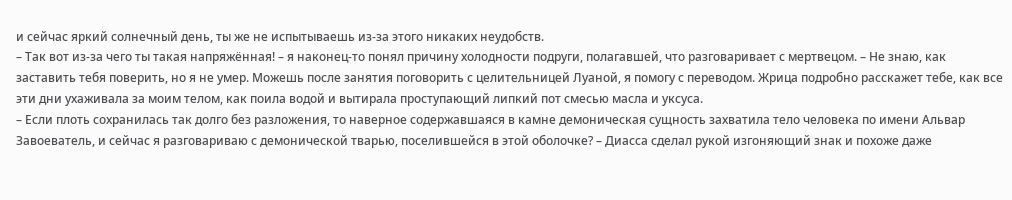и сейчас яркий солнечный день, ты же не испытываешь из‑за этого никаких неудобств.
– Так вот из‑за чего ты такая напряжённая! – я наконец‑то понял причину холодности подруги, полагавшей, что разговаривает с мертвецом. – Не знаю, как заставить тебя поверить, но я не умер. Можешь после занятия поговорить с целительницей Луаной, я помогу с переводом. Жрица подробно расскажет тебе, как все эти дни ухаживала за моим телом, как поила водой и вытирала проступающий липкий пот смесью масла и уксуса.
– Если плоть сохранилась так долго без разложения, то наверное содержавшаяся в камне демоническая сущность захватила тело человека по имени Альвар Завоеватель, и сейчас я разговариваю с демонической тварью, поселившейся в этой оболочке? – Диасса сделал рукой изгоняющий знак и похоже даже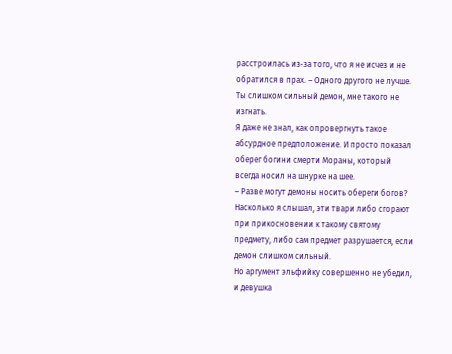расстроилась из‑за того, что я не исчез и не обратился в прах. – Одного другого не лучше. Ты слишком сильный демон, мне такого не изгнать.
Я даже не знал, как опровергнуть такое абсурдное предположение. И просто показал оберег богини смерти Мораны, который всегда носил на шнурке на шее.
– Разве могут демоны носить обереги богов? Насколько я слышал, эти твари либо сгорают при прикосновении к такому святому предмету, либо сам предмет разрушается, если демон слишком сильный.
Но аргумент эльфийку совершенно не убедил, и девушка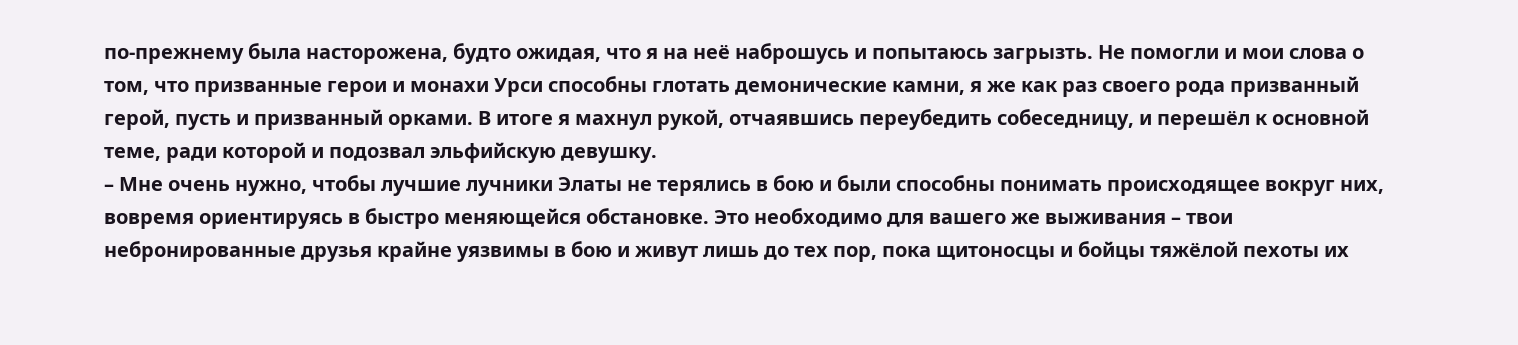по‑прежнему была насторожена, будто ожидая, что я на неё наброшусь и попытаюсь загрызть. Не помогли и мои слова о том, что призванные герои и монахи Урси способны глотать демонические камни, я же как раз своего рода призванный герой, пусть и призванный орками. В итоге я махнул рукой, отчаявшись переубедить собеседницу, и перешёл к основной теме, ради которой и подозвал эльфийскую девушку.
– Мне очень нужно, чтобы лучшие лучники Элаты не терялись в бою и были способны понимать происходящее вокруг них, вовремя ориентируясь в быстро меняющейся обстановке. Это необходимо для вашего же выживания – твои небронированные друзья крайне уязвимы в бою и живут лишь до тех пор, пока щитоносцы и бойцы тяжёлой пехоты их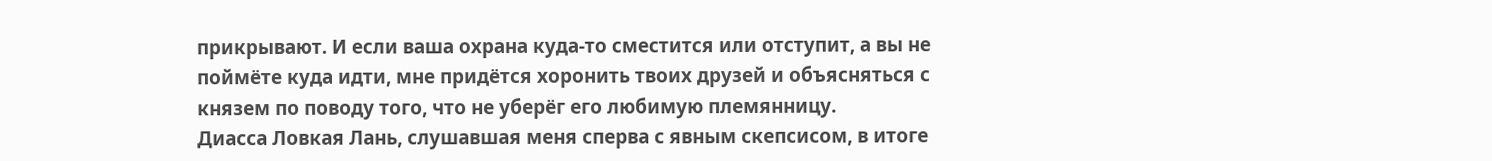прикрывают. И если ваша охрана куда‑то сместится или отступит, а вы не поймёте куда идти, мне придётся хоронить твоих друзей и объясняться с князем по поводу того, что не уберёг его любимую племянницу.
Диасса Ловкая Лань, слушавшая меня сперва с явным скепсисом, в итоге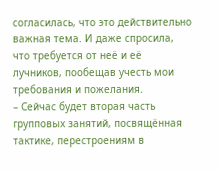согласилась, что это действительно важная тема. И даже спросила, что требуется от неё и её лучников, пообещав учесть мои требования и пожелания.
– Сейчас будет вторая часть групповых занятий, посвящённая тактике, перестроениям в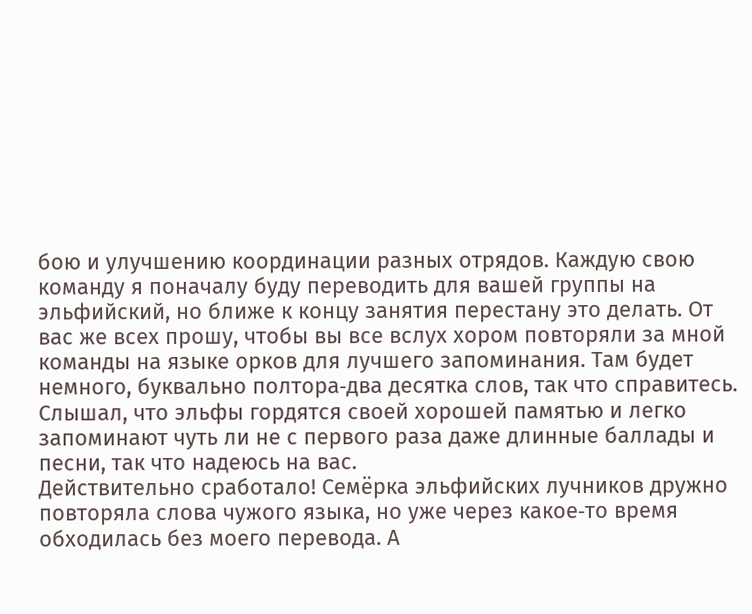бою и улучшению координации разных отрядов. Каждую свою команду я поначалу буду переводить для вашей группы на эльфийский, но ближе к концу занятия перестану это делать. От вас же всех прошу, чтобы вы все вслух хором повторяли за мной команды на языке орков для лучшего запоминания. Там будет немного, буквально полтора‑два десятка слов, так что справитесь. Слышал, что эльфы гордятся своей хорошей памятью и легко запоминают чуть ли не с первого раза даже длинные баллады и песни, так что надеюсь на вас.
Действительно сработало! Семёрка эльфийских лучников дружно повторяла слова чужого языка, но уже через какое‑то время обходилась без моего перевода. А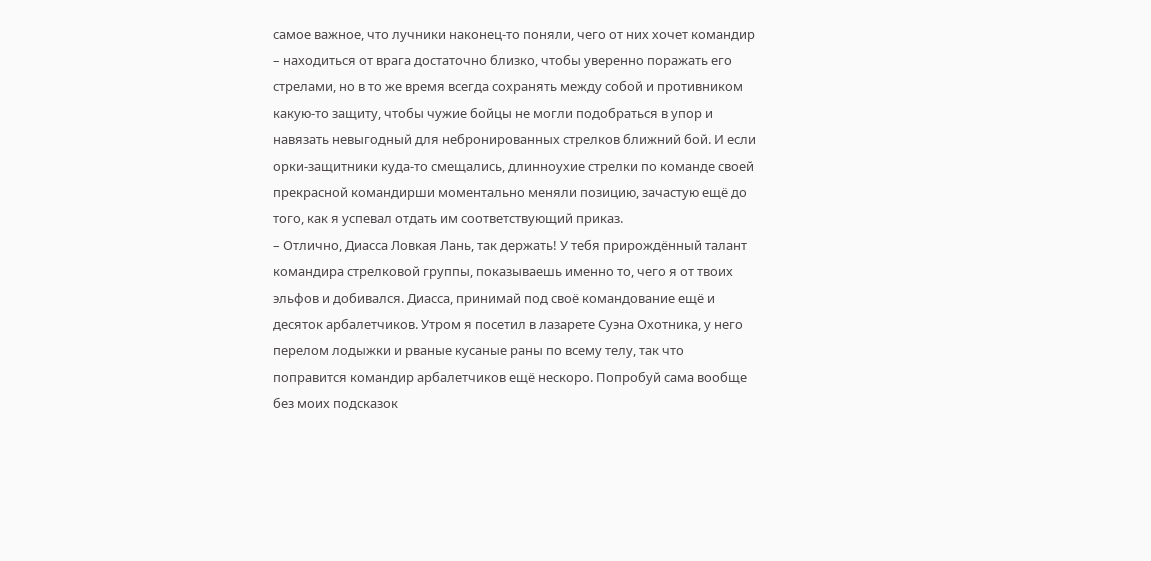самое важное, что лучники наконец‑то поняли, чего от них хочет командир – находиться от врага достаточно близко, чтобы уверенно поражать его стрелами, но в то же время всегда сохранять между собой и противником какую‑то защиту, чтобы чужие бойцы не могли подобраться в упор и навязать невыгодный для небронированных стрелков ближний бой. И если орки‑защитники куда‑то смещались, длинноухие стрелки по команде своей прекрасной командирши моментально меняли позицию, зачастую ещё до того, как я успевал отдать им соответствующий приказ.
– Отлично, Диасса Ловкая Лань, так держать! У тебя прирождённый талант командира стрелковой группы, показываешь именно то, чего я от твоих эльфов и добивался. Диасса, принимай под своё командование ещё и десяток арбалетчиков. Утром я посетил в лазарете Суэна Охотника, у него перелом лодыжки и рваные кусаные раны по всему телу, так что поправится командир арбалетчиков ещё нескоро. Попробуй сама вообще без моих подсказок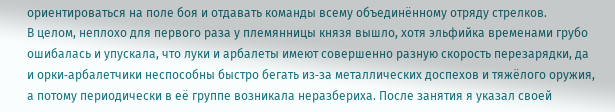ориентироваться на поле боя и отдавать команды всему объединённому отряду стрелков.
В целом, неплохо для первого раза у племянницы князя вышло, хотя эльфийка временами грубо ошибалась и упускала, что луки и арбалеты имеют совершенно разную скорость перезарядки, да и орки‑арбалетчики неспособны быстро бегать из‑за металлических доспехов и тяжёлого оружия, а потому периодически в её группе возникала неразбериха. После занятия я указал своей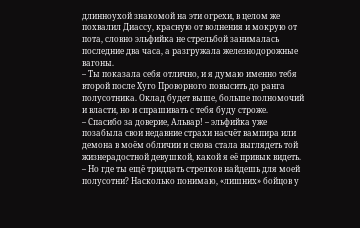длинноухой знакомой на эти огрехи, в целом же похвалил Диассу, красную от волнения и мокрую от пота, словно эльфийка не стрельбой занималась последние два часа, а разгружала железнодорожные вагоны.
– Ты показала себя отлично, и я думаю именно тебя второй после Хуго Проворного повысить до ранга полусотника. Оклад будет выше, больше полномочий и власти, но и спрашивать с тебя буду строже.
– Спасибо за доверие, Альвар! – эльфийка уже позабыла свои недавние страхи насчёт вампира или демона в моём обличии и снова стала выглядеть той жизнерадостной девушкой, какой я её привык видеть. – Но где ты ещё тридцать стрелков найдешь для моей полусотни? Насколько понимаю, «лишних» бойцов у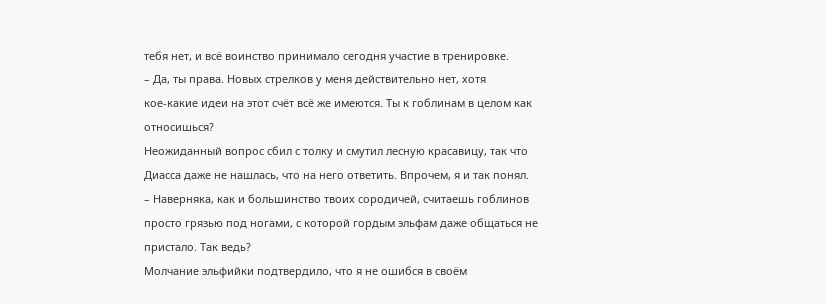тебя нет, и всё воинство принимало сегодня участие в тренировке.
– Да, ты права. Новых стрелков у меня действительно нет, хотя кое‑какие идеи на этот счёт всё же имеются. Ты к гоблинам в целом как относишься?
Неожиданный вопрос сбил с толку и смутил лесную красавицу, так что Диасса даже не нашлась, что на него ответить. Впрочем, я и так понял.
– Наверняка, как и большинство твоих сородичей, считаешь гоблинов просто грязью под ногами, с которой гордым эльфам даже общаться не пристало. Так ведь?
Молчание эльфийки подтвердило, что я не ошибся в своём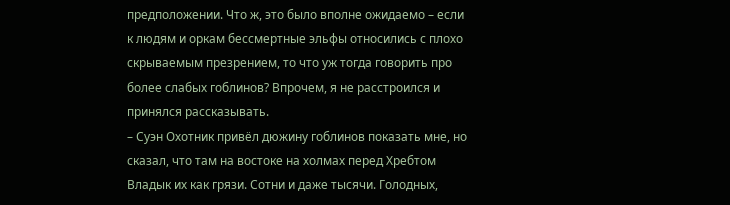предположении. Что ж, это было вполне ожидаемо – если к людям и оркам бессмертные эльфы относились с плохо скрываемым презрением, то что уж тогда говорить про более слабых гоблинов? Впрочем, я не расстроился и принялся рассказывать.
– Суэн Охотник привёл дюжину гоблинов показать мне, но сказал, что там на востоке на холмах перед Хребтом Владык их как грязи. Сотни и даже тысячи. Голодных,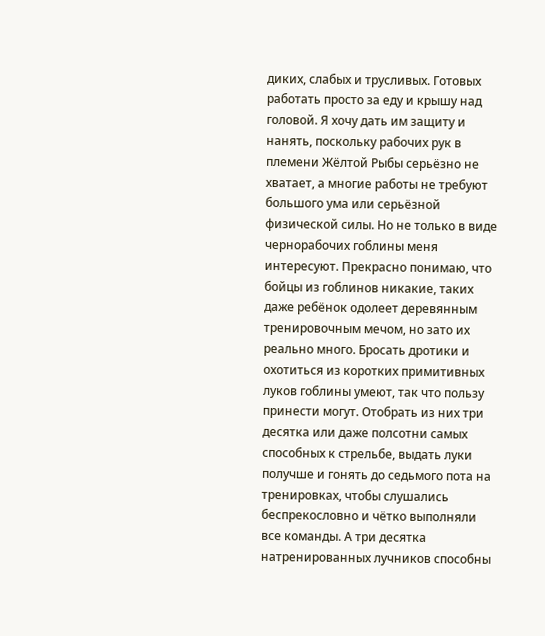диких, слабых и трусливых. Готовых работать просто за еду и крышу над головой. Я хочу дать им защиту и нанять, поскольку рабочих рук в племени Жёлтой Рыбы серьёзно не хватает, а многие работы не требуют большого ума или серьёзной физической силы. Но не только в виде чернорабочих гоблины меня интересуют. Прекрасно понимаю, что бойцы из гоблинов никакие, таких даже ребёнок одолеет деревянным тренировочным мечом, но зато их реально много. Бросать дротики и охотиться из коротких примитивных луков гоблины умеют, так что пользу принести могут. Отобрать из них три десятка или даже полсотни самых способных к стрельбе, выдать луки получше и гонять до седьмого пота на тренировках, чтобы слушались беспрекословно и чётко выполняли все команды. А три десятка натренированных лучников способны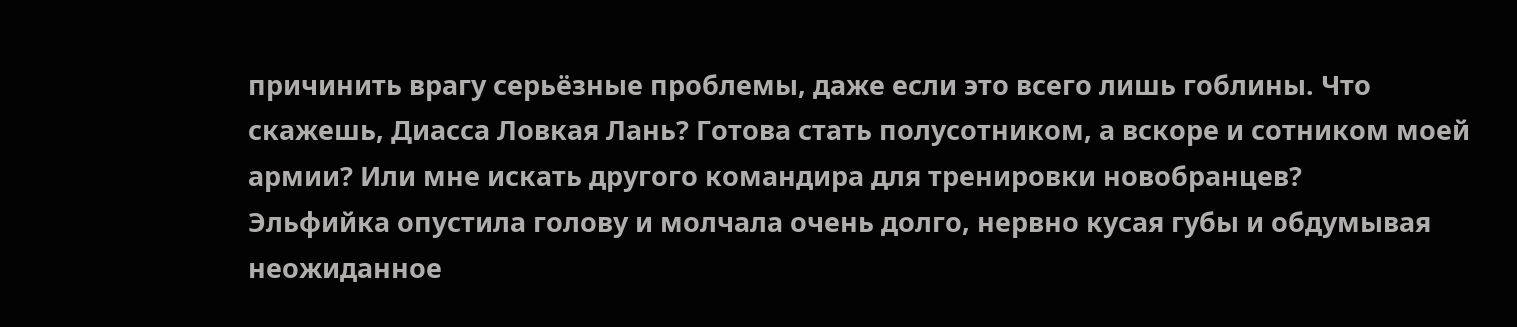причинить врагу серьёзные проблемы, даже если это всего лишь гоблины. Что скажешь, Диасса Ловкая Лань? Готова стать полусотником, а вскоре и сотником моей армии? Или мне искать другого командира для тренировки новобранцев?
Эльфийка опустила голову и молчала очень долго, нервно кусая губы и обдумывая неожиданное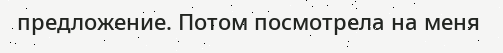предложение. Потом посмотрела на меня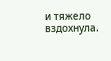и тяжело вздохнула.